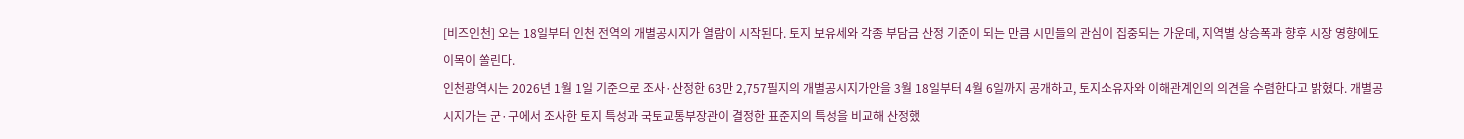[비즈인천] 오는 18일부터 인천 전역의 개별공시지가 열람이 시작된다. 토지 보유세와 각종 부담금 산정 기준이 되는 만큼 시민들의 관심이 집중되는 가운데, 지역별 상승폭과 향후 시장 영향에도 이목이 쏠린다.
인천광역시는 2026년 1월 1일 기준으로 조사·산정한 63만 2,757필지의 개별공시지가안을 3월 18일부터 4월 6일까지 공개하고, 토지소유자와 이해관계인의 의견을 수렴한다고 밝혔다. 개별공시지가는 군·구에서 조사한 토지 특성과 국토교통부장관이 결정한 표준지의 특성을 비교해 산정했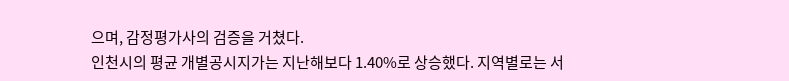으며, 감정평가사의 검증을 거쳤다.
인천시의 평균 개별공시지가는 지난해보다 1.40%로 상승했다. 지역별로는 서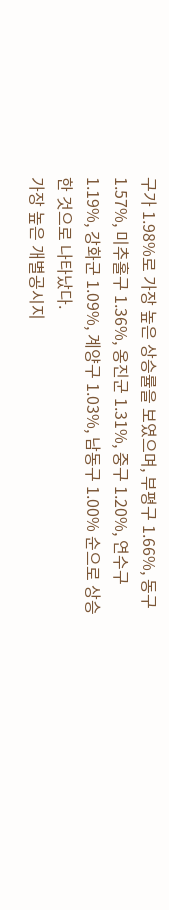구가 1.98%로 가장 높은 상승률을 보였으며, 부평구 1.66%, 동구 1.57%, 미추홀구 1.36%, 옹진군 1.31%, 중구 1.20%, 연수구 1.19%, 강화군 1.09%, 계양구 1.03%, 남동구 1.00% 순으로 상승한 것으로 나타났다.
가장 높은 개별공시지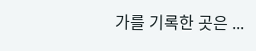가를 기록한 곳은 ...